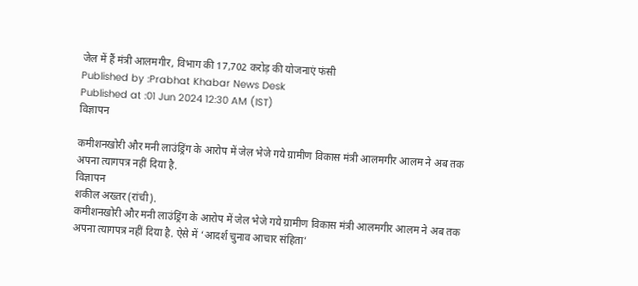जेल में हैं मंत्री आलमगीर, विभाग की 17,702 करोड़ की योजनाएं फंसी
Published by :Prabhat Khabar News Desk
Published at :01 Jun 2024 12:30 AM (IST)
विज्ञापन

कमीशनखोरी और मनी लाउंड्रिंग के आरोप में जेल भेजे गये ग्रामीण विकास मंत्री आलमगीर आलम ने अब तक अपना त्यागपत्र नहीं दिया है.
विज्ञापन
शकील अख्तर (रांची).
कमीशनखोरी और मनी लाउंड्रिंग के आरोप में जेल भेजे गये ग्रामीण विकास मंत्री आलमगीर आलम ने अब तक अपना त्यागपत्र नहीं दिया है. ऐसे में ‘आदर्श चुनाव आचार संहिता’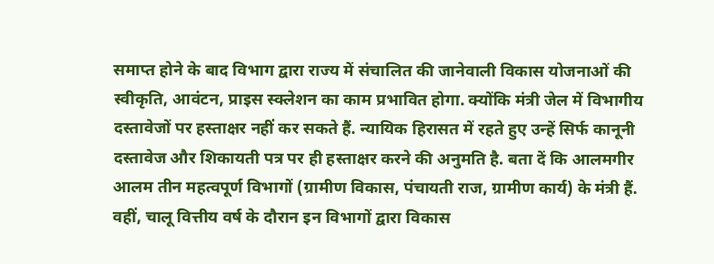समाप्त होने के बाद विभाग द्वारा राज्य में संचालित की जानेवाली विकास योजनाओं की स्वीकृति, आवंटन, प्राइस स्क्लेशन का काम प्रभावित होगा. क्योंकि मंत्री जेल में विभागीय दस्तावेजों पर हस्ताक्षर नहीं कर सकते हैं. न्यायिक हिरासत में रहते हुए उन्हें सिर्फ कानूनी दस्तावेज और शिकायती पत्र पर ही हस्ताक्षर करने की अनुमति है. बता दें कि आलमगीर आलम तीन महत्वपूर्ण विभागों (ग्रामीण विकास, पंचायती राज, ग्रामीण कार्य) के मंत्री हैं. वहीं, चालू वित्तीय वर्ष के दौरान इन विभागों द्वारा विकास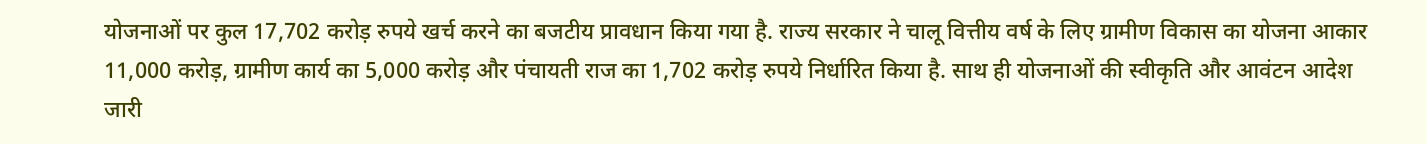योजनाओं पर कुल 17,702 करोड़ रुपये खर्च करने का बजटीय प्रावधान किया गया है. राज्य सरकार ने चालू वित्तीय वर्ष के लिए ग्रामीण विकास का योजना आकार 11,000 करोड़, ग्रामीण कार्य का 5,000 करोड़ और पंचायती राज का 1,702 करोड़ रुपये निर्धारित किया है. साथ ही योजनाओं की स्वीकृति और आवंटन आदेश जारी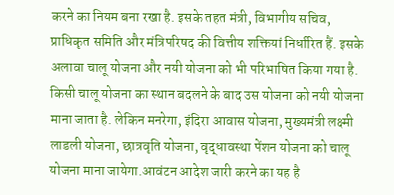करने का नियम बना रखा है. इसके तहत मंत्री, विभागीय सचिव, प्राधिकृत समिति और मंत्रिपरिषद की वित्तीय शक्तियां निर्धारित हैं. इसके अलावा चालू योजना और नयी योजना को भी परिभाषित किया गया है. किसी चालू योजना का स्थान बदलने के बाद उस योजना को नयी योजना माना जाता है. लेकिन मनरेगा, इंदिरा आवास योजना, मुख्यमंत्री लक्ष्मी लाडली योजना, छात्रवृति योजना, वृद्धावस्था पेंशन योजना को चालू योजना माना जायेगा.आवंटन आदेश जारी करने का यह है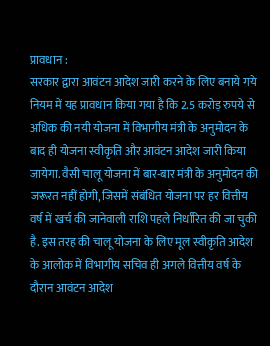प्रावधान :
सरकार द्वारा आवंटन आदेश जारी करने के लिए बनाये गये नियम में यह प्रावधान किया गया है कि 2.5 करोड़ रुपये से अधिक की नयी योजना में विभागीय मंत्री के अनुमोदन के बाद ही योजना स्वीकृति और आवंटन आदेश जारी किया जायेगा. वैसी चालू योजना में बार-बार मंत्री के अनुमोदन की जरूरत नहीं होगी, जिसमें संबंधित योजना पर हर वित्तीय वर्ष में खर्च की जानेवाली राशि पहले निर्धारित की जा चुकी है. इस तरह की चालू योजना के लिए मूल स्वीकृति आदेश के आलोक में विभागीय सचिव ही अगले वित्तीय वर्ष के दौरान आवंटन आदेश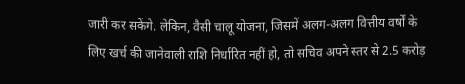जारी कर सकेंगे. लेकिन, वैसी चालू योजना, जिसमें अलग-अलग वित्तीय वर्षों के लिए खर्च की जानेवाली राशि निर्धारित नहीं हो, तो सचिव अपने स्तर से 2.5 करोड़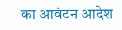का आवंटन आदेश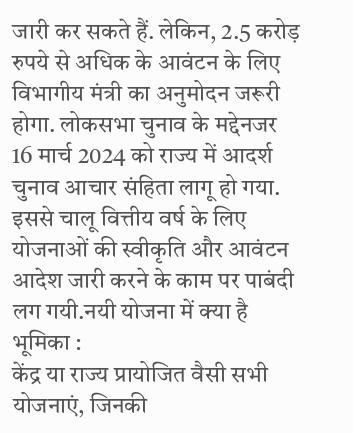जारी कर सकते हैं. लेकिन, 2.5 करोड़ रुपये से अधिक के आवंटन के लिए विभागीय मंत्री का अनुमोदन जरूरी होगा. लोकसभा चुनाव के मद्देनजर 16 मार्च 2024 को राज्य में आदर्श चुनाव आचार संहिता लागू हो गया. इससे चालू वित्तीय वर्ष के लिए योजनाओं की स्वीकृति और आवंटन आदेश जारी करने के काम पर पाबंदी लग गयी.नयी योजना में क्या है भूमिका :
केंद्र या राज्य प्रायोजित वैसी सभी योजनाएं, जिनकी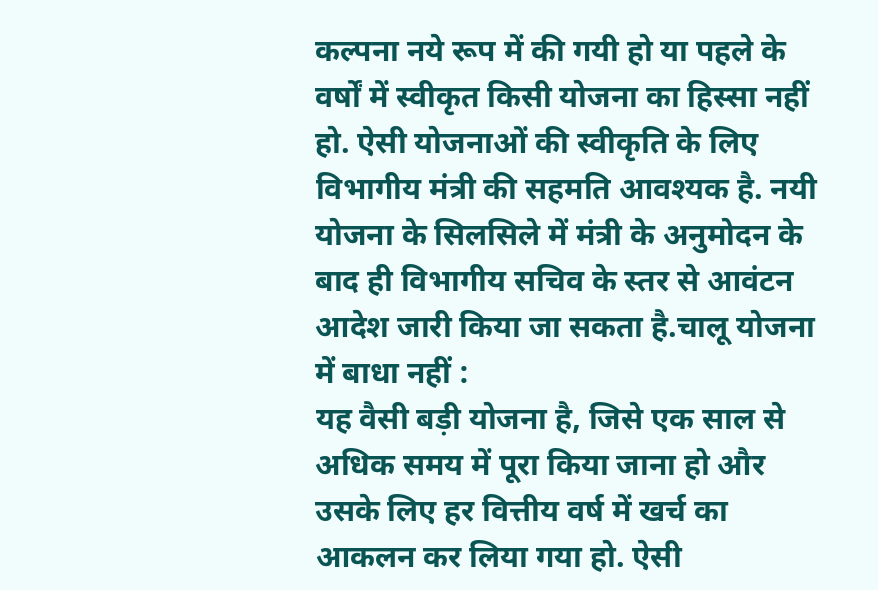कल्पना नये रूप में की गयी हो या पहले के वर्षों में स्वीकृत किसी योजना का हिस्सा नहीं हो. ऐसी योजनाओं की स्वीकृति के लिए विभागीय मंत्री की सहमति आवश्यक है. नयी योजना के सिलसिले में मंत्री के अनुमोदन के बाद ही विभागीय सचिव के स्तर से आवंटन आदेश जारी किया जा सकता है.चालू योजना में बाधा नहीं :
यह वैसी बड़ी योजना है, जिसे एक साल से अधिक समय में पूरा किया जाना हो और उसके लिए हर वित्तीय वर्ष में खर्च का आकलन कर लिया गया हो. ऐसी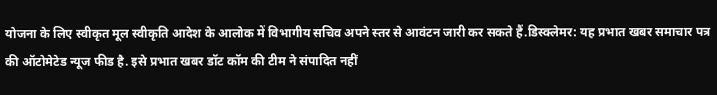योजना के लिए स्वीकृत मूल स्वीकृति आदेश के आलोक में विभागीय सचिव अपने स्तर से आवंटन जारी कर सकते हैं.डिस्क्लेमर: यह प्रभात खबर समाचार पत्र की ऑटोमेटेड न्यूज फीड है. इसे प्रभात खबर डॉट कॉम की टीम ने संपादित नहीं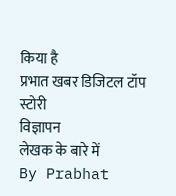किया है
प्रभात खबर डिजिटल टॉप स्टोरी
विज्ञापन
लेखक के बारे में
By Prabhat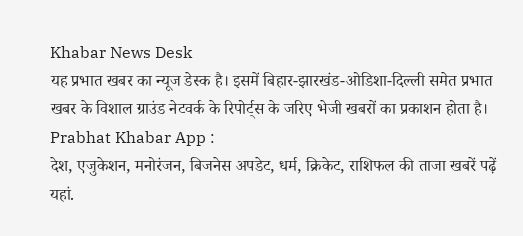Khabar News Desk
यह प्रभात खबर का न्यूज डेस्क है। इसमें बिहार-झारखंड-ओडिशा-दिल्ली समेत प्रभात खबर के विशाल ग्राउंड नेटवर्क के रिपोर्ट्स के जरिए भेजी खबरों का प्रकाशन होता है।
Prabhat Khabar App :
देश, एजुकेशन, मनोरंजन, बिजनेस अपडेट, धर्म, क्रिकेट, राशिफल की ताजा खबरें पढ़ें यहां.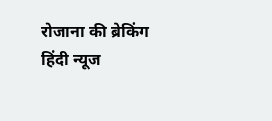रोजाना की ब्रेकिंग हिंदी न्यूज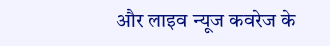और लाइव न्यूज कवरेज के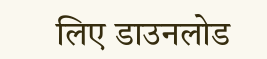लिए डाउनलोड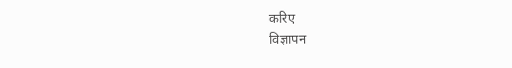करिए
विज्ञापन